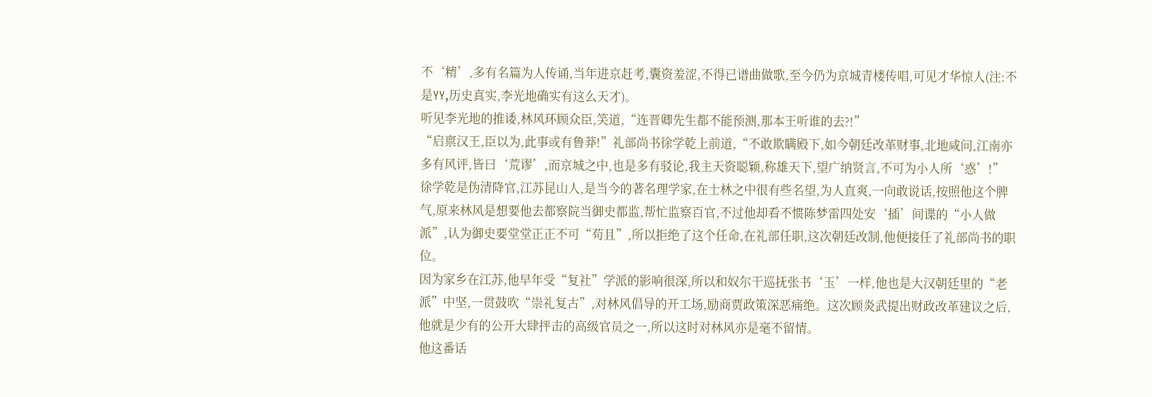不‘精’,多有名篇为人传诵,当年进京赶考,囊资羞涩,不得已谱曲做歌,至今仍为京城青楼传唱,可见才华惊人(注:不是YY,历史真实,李光地确实有这么天才)。
听见李光地的推诿,林风环顾众臣,笑道,“连晋卿先生都不能预测,那本王听谁的去?!”
“启禀汉王,臣以为,此事或有鲁莽!”礼部尚书徐学乾上前道,“不敢欺瞒殿下,如今朝廷改革财事,北地咸问,江南亦多有风评,皆曰‘荒谬’,而京城之中,也是多有驳论,我主天资聪颖,称雄天下,望广纳贤言,不可为小人所‘惑’!”
徐学乾是伪清降官,江苏昆山人,是当今的著名理学家,在士林之中很有些名望,为人直爽,一向敢说话,按照他这个脾气,原来林风是想要他去都察院当御史都监,帮忙监察百官,不过他却看不惯陈梦雷四处安‘插’间谍的“小人做派”,认为御史要堂堂正正不可“苟且”,所以拒绝了这个任命,在礼部任职,这次朝廷改制,他便接任了礼部尚书的职位。
因为家乡在江苏,他早年受“复社”学派的影响很深,所以和奴尔干巡抚张书‘玉’一样,他也是大汉朝廷里的“老派”中坚,一贯鼓吹“崇礼复古”,对林风倡导的开工场,励商贾政策深恶痛绝。这次顾炎武提出财政改革建议之后,他就是少有的公开大肆抨击的高级官员之一,所以这时对林风亦是毫不留情。
他这番话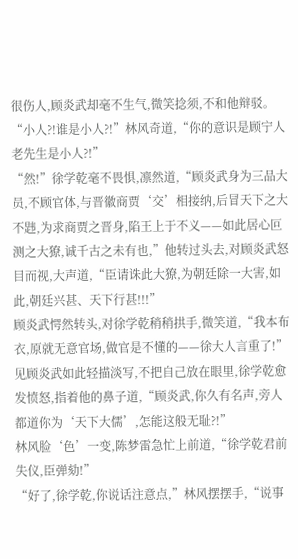很伤人,顾炎武却毫不生气,微笑捻须,不和他辩驳。
“小人?!谁是小人?!”林风奇道,“你的意识是顾宁人老先生是小人?!”
“然!”徐学乾毫不畏惧,凛然道,“顾炎武身为三品大员,不顾官体,与晋徽商贾‘交’相接纳,后冒天下之大不韪,为求商贾之晋身,陷王上于不义——如此居心叵测之大獠,诚千古之未有也,”他转过头去,对顾炎武怒目而视,大声道,“臣请诛此大獠,为朝廷除一大害,如此,朝廷兴甚、天下行甚!!!”
顾炎武愕然转头,对徐学乾稍稍拱手,微笑道,“我本布衣,原就无意官场,做官是不懂的——徐大人言重了!”
见顾炎武如此轻描淡写,不把自己放在眼里,徐学乾愈发愤怒,指着他的鼻子道,“顾炎武,你久有名声,旁人都道你为‘天下大儒’,怎能这般无耻?!”
林风脸‘色’一变,陈梦雷急忙上前道,“徐学乾君前失仪,臣弹劾!”
“好了,徐学乾,你说话注意点,”林风摆摆手,“说事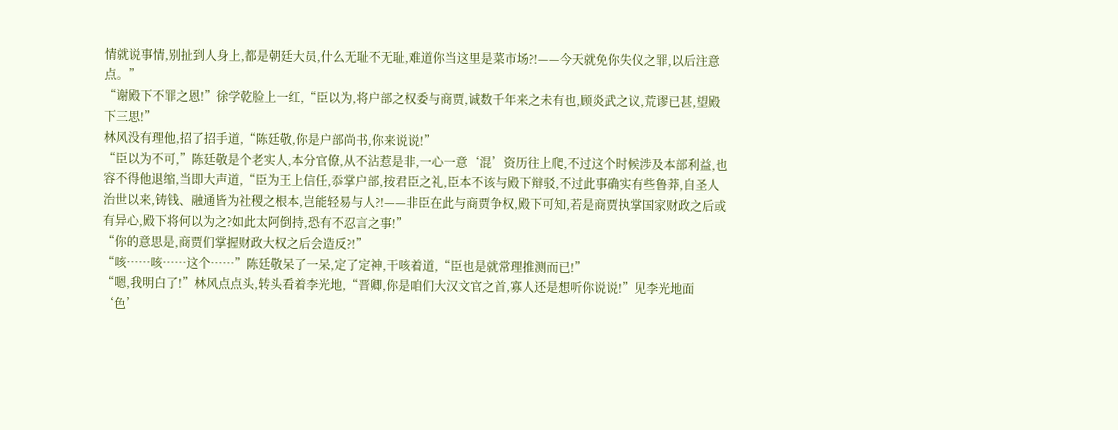情就说事情,别扯到人身上,都是朝廷大员,什么无耻不无耻,难道你当这里是菜市场?!——今天就免你失仪之罪,以后注意点。”
“谢殿下不罪之恩!”徐学乾脸上一红,“臣以为,将户部之权委与商贾,诚数千年来之未有也,顾炎武之议,荒谬已甚,望殿下三思!”
林风没有理他,招了招手道,“陈廷敬,你是户部尚书,你来说说!”
“臣以为不可,”陈廷敬是个老实人,本分官僚,从不沾惹是非,一心一意‘混’资历往上爬,不过这个时候涉及本部利益,也容不得他退缩,当即大声道,“臣为王上信任,忝掌户部,按君臣之礼,臣本不该与殿下辩驳,不过此事确实有些鲁莽,自圣人治世以来,铸钱、融通皆为社稷之根本,岂能轻易与人?!——非臣在此与商贾争权,殿下可知,若是商贾执掌国家财政之后或有异心,殿下将何以为之?如此太阿倒持,恐有不忍言之事!”
“你的意思是,商贾们掌握财政大权之后会造反?!”
“咳……咳……这个……”陈廷敬呆了一呆,定了定神,干咳着道,“臣也是就常理推测而已!”
“嗯,我明白了!”林风点点头,转头看着李光地,“晋卿,你是咱们大汉文官之首,寡人还是想听你说说!”见李光地面‘色’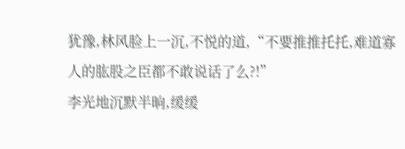犹豫,林风脸上一沉,不悦的道,“不要推推托托,难道寡人的肱股之臣都不敢说话了么?!”
李光地沉默半晌,缓缓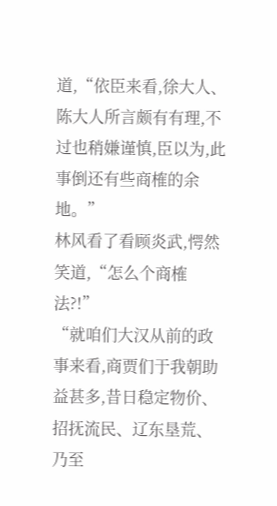道,“依臣来看,徐大人、陈大人所言颇有有理,不过也稍嫌谨慎,臣以为,此事倒还有些商榷的余地。”
林风看了看顾炎武,愕然笑道,“怎么个商榷法?!”
“就咱们大汉从前的政事来看,商贾们于我朝助益甚多,昔日稳定物价、招抚流民、辽东垦荒、乃至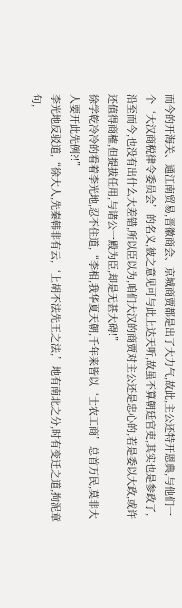而今的开海关、通江南贸易,晋徽商会、京城商贾都是出了大力气,故此,主公还特开恩典,与他们一个‘大汉商税律令委员会’的名义,彼之意见可与此上达天听,故虽不算朝廷官吏,其实也是参政了,沿至而今,也没有出什么大差错,所以臣以为,咱们大汉的商贾对主公还是忠心的,若是委以大政,或许还值得商榷,但提拔任用,与诸公一殿为臣,却是无甚大碍!”
徐学乾冷冷的看着李光地,忍不住道,“李相,我华夏天朝,千年来皆以‘士农工商’总首万民,莫非大人要开此先例?!”
李光地反驳道,“徐大人,先秦韩非有云,‘上胡不法先王之法,’地有南北之分,时有变迁之道,拘泥章句,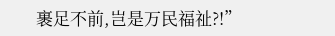裹足不前,岂是万民福祉?!”